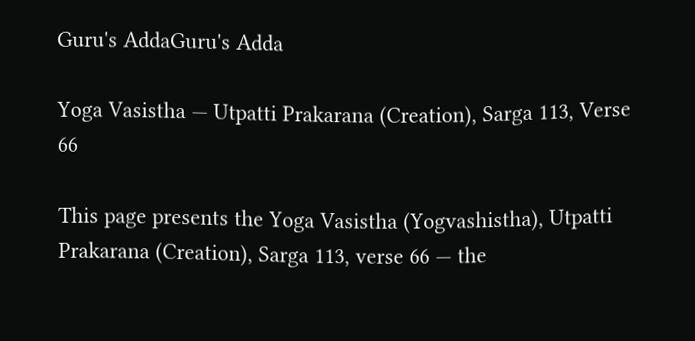Guru's AddaGuru's Adda

Yoga Vasistha — Utpatti Prakarana (Creation), Sarga 113, Verse 66

This page presents the Yoga Vasistha (Yogvashistha), Utpatti Prakarana (Creation), Sarga 113, verse 66 — the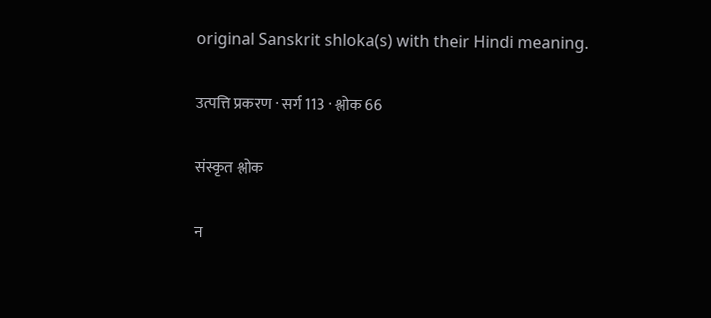original Sanskrit shloka(s) with their Hindi meaning.

उत्पत्ति प्रकरण · सर्ग 113 · श्लोक 66

संस्कृत श्लोक

न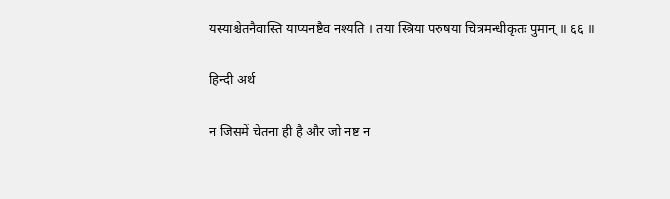यस्याश्चेतनैवास्ति याप्यनष्टैव नश्यति । तया स्त्रिया परुषया चित्रमन्धीकृतः पुमान् ॥ ६६ ॥

हिन्दी अर्थ

न जिसमें चेतना ही है और जो नष्ट न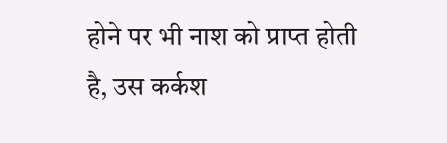होने पर भी नाश को प्राप्त होती है, उस कर्कश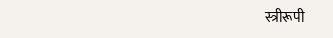स्त्रीरूपी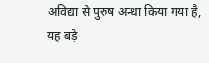अविद्या से पुरुष अन्धा किया गया है, यह बड़े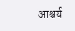आश्चर्य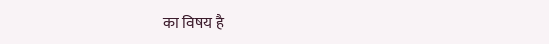का विषय है